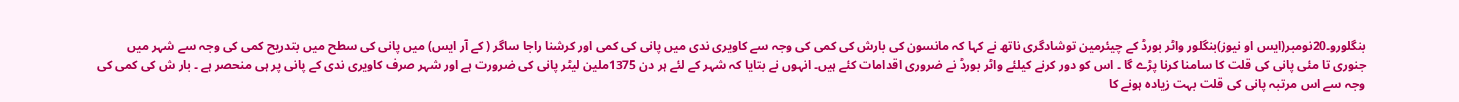بنگلورو۔20نومبر(ایس او نیوز)بنگلور واٹر بورڈ کے چیئرمین توشادگری ناتھ نے کہا کہ مانسون کی بارش کی کمی کی وجہ سے کاویری ندی میں پانی کی کمی اور کرشنا راجا ساگر ( کے آر ایس) میں پانی کی سطح میں بتدریح کمی کی وجہ سے شہر میں جنوری تا مئی پانی کی قلت کا سامنا کرنا پڑے گا ۔ اس کو دور کرنے کیلئے واٹر بورڈ نے ضروری اقدامات کئے ہیں۔ انہوں نے بتایا کہ شہر کے لئے ہر دن 1375ملین لیٹر پانی کی ضرورت ہے اور شہر صرف کاویری ندی کے پانی پر ہی منحصر ہے ۔ بار ش کی کمی کی وجہ سے اس مرتبہ پانی کی قلت بہت زیادہ ہونے کا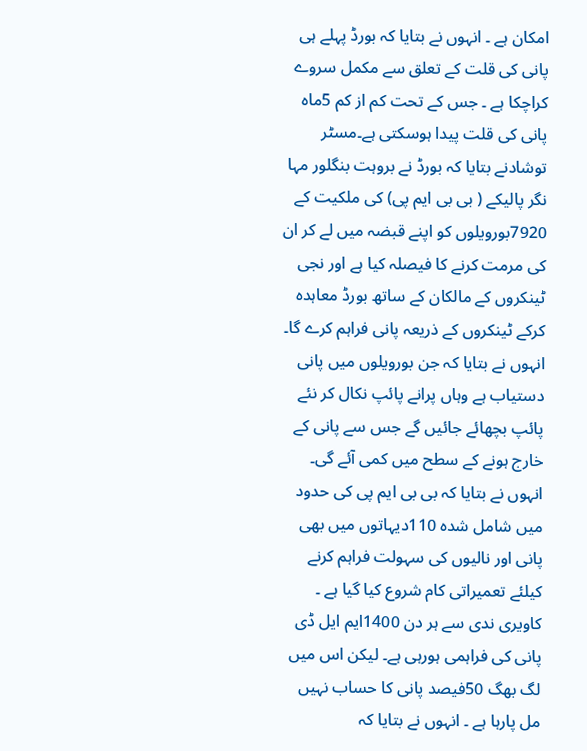امکان ہے ۔ انہوں نے بتایا کہ بورڈ پہلے ہی پانی کی قلت کے تعلق سے مکمل سروے کراچکا ہے ۔ جس کے تحت کم از کم 5ماہ پانی کی قلت پیدا ہوسکتی ہے۔مسٹر توشادنے بتایا کہ بورڈ نے بروہت بنگلور مہا نگر پالیکے ( بی بی ایم پی) کی ملکیت کے 7920بورویلوں کو اپنے قبضہ میں لے کر ان کی مرمت کرنے کا فیصلہ کیا ہے اور نجی ٹینکروں کے مالکان کے ساتھ بورڈ معاہدہ کرکے ٹینکروں کے ذریعہ پانی فراہم کرے گا۔ انہوں نے بتایا کہ جن بورویلوں میں پانی دستیاب ہے وہاں پرانے پائپ نکال کر نئے پائپ بچھائے جائیں گے جس سے پانی کے خارج ہونے کے سطح میں کمی آئے گی۔ انہوں نے بتایا کہ بی بی ایم پی کی حدود میں شامل شدہ 110دیہاتوں میں بھی پانی اور نالیوں کی سہولت فراہم کرنے کیلئے تعمیراتی کام شروع کیا گیا ہے ۔ کاویری ندی سے ہر دن 1400ایم ایل ڈی پانی کی فراہمی ہورہی ہے۔ لیکن اس میں لگ بھگ 50فیصد پانی کا حساب نہیں مل پارہا ہے ۔ انہوں نے بتایا کہ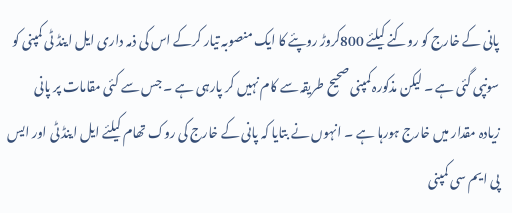پانی کے خارج کو روکنے کیلئے 800کروڑ روپئے کا ایک منصوبہ تیار کرکے اس کی ذمہ داری ایل اینڈ ٹی کمپنی کو سونپی گئی ہے ۔ لیکن مذکورہ کمپنی صحیح طریقہ سے کام نہیں کر پارہی ہے ۔ جس سے کئی مقامات پر پانی زیادہ مقدار میں خارج ہورہا ہے ۔ انہوں نے بتایا کہ پانی کے خارج کی روک تھام کیلئے ایل اینڈ ٹی اور ایس پی ایم سی کمپنی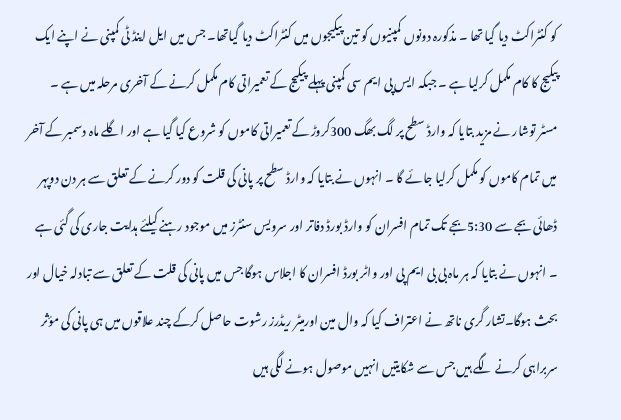کو کنٹراکٹ دیا گیا تھا ۔ مذکورہ دونوں کمپنیوں کو تین پیکیجوں میں کنٹراکٹ دیا گیاتھا۔ جس میں ایل اینڈ ٹی کمپنی نے اپنے ایک پیکیج کا کام مکمل کرلیا ہے ۔ جبکہ ایس پی ایم سی کمپنی پہلے پیکیج کے تعمیراتی کام مکمل کرنے کے آخری مرحلہ میں ہے ۔ مسٹر توشار نے مزید بتایا کہ وارڈ سطح پر لگ بھگ 300کروڑ کے تعمیراتی کاموں کو شروع کیا گیا ہے اور اگلے ماہ دسمبر کے آخر میں تمام کاموں کو مکمل کرلیا جائے گا ۔ انہوں نے بتایا کہ وارڈ سطح پر پانی کی قلت کو دور کرنے کے تعلق سے ہر دن دوپہر ڈھائی بجے سے 5:30بجے تک تمام افسران کو وارڈ بورڈ دفاتر اور سرویس سنٹرز میں موجود رہنے کیلئے ہدایت جاری کی گئی ہے ۔ انہوں نے بتایا کہ ہر ماہ بی بی ایم پی اور واٹر بورڈ افسران کا اجلاس ہوگا جس میں پانی کی قلت کے تعلق سے تبادلہ خیال اور بحث ہوگا۔تشار گری ناتھ نے اعتراف کیا کہ وال مین اورمیٹر ریڈرز رشوت حاصل کرکے چند علاقوں میں ہی پانی کی مؤثر سربراہی کرنے لگے ہیں جس سے شکایتیں انہیں موصول ہونے لگی ہیں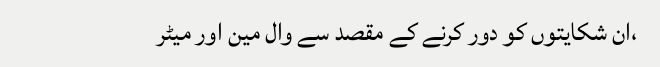،ان شکایتوں کو دور کرنے کے مقصد سے وال مین اور میٹر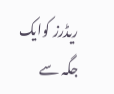ریڈرز کوایک جگہ سے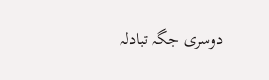دوسری جگہ تبادلہ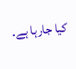کیا جارہا ہے۔